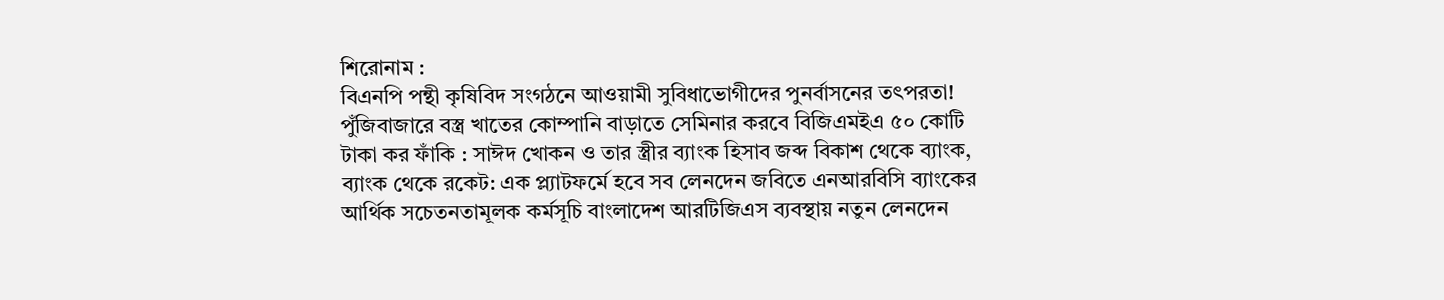শিরোনাম :
বিএনপি পন্থী কৃষিবিদ সংগঠনে আওয়ামী সুবিধাভোগীদের পুনর্বাসনের তৎপরতা! পুঁজিবাজারে বস্ত্র খাতের কোম্পানি বাড়াতে সেমিনার করবে বিজিএমইএ ৫০ কোটি টাকা কর ফাঁকি : সাঈদ খোকন ও তার স্ত্রীর ব্যাংক হিসাব জব্দ বিকাশ থেকে ব্যাংক, ব্যাংক থেকে রকেট: এক প্ল্যাটফর্মে হবে সব লেনদেন জবিতে এনআরবিসি ব্যাংকের আর্থিক সচেতনতামূলক কর্মসূচি বাংলাদেশ আরটিজিএস ব্যবস্থায় নতুন লেনদেন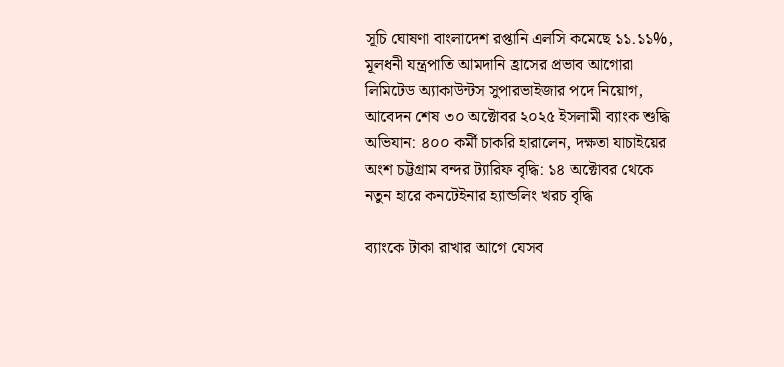সূচি ঘোষণা বাংলাদেশ রপ্তানি এলসি কমেছে ১১.১১%, মূলধনী যন্ত্রপাতি আমদানি হ্রাসের প্রভাব আগোরা লিমিটেড অ্যাকাউন্টস সুপারভাইজার পদে নিয়োগ, আবেদন শেষ ৩০ অক্টোবর ২০২৫ ইসলামী ব্যাংক শুদ্ধি অভিযান: ৪০০ কর্মী চাকরি হারালেন, দক্ষতা যাচাইয়ের অংশ চট্টগ্রাম বন্দর ট্যারিফ বৃদ্ধি: ১৪ অক্টোবর থেকে নতুন হারে কনটেইনার হ্যান্ডলিং খরচ বৃদ্ধি

ব্যাংকে টাকা রাখার আগে যেসব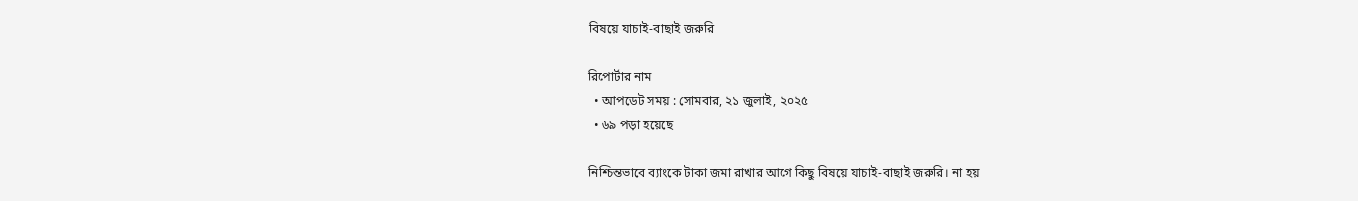বিষয়ে যাচাই-বাছাই জরুরি

রিপোর্টার নাম
  • আপডেট সময় : সোমবার, ২১ জুলাই, ২০২৫
  • ৬৯ পড়া হয়েছে

নিশ্চিন্তভাবে ব্যাংকে টাকা জমা রাখার আগে কিছু বিষয়ে যাচাই-বাছাই জরুরি। না হয়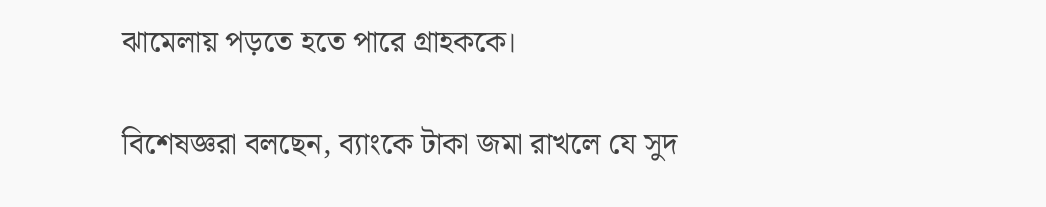ঝামেলায় পড়তে হতে পারে গ্রাহককে।

বিশেষজ্ঞরা বলছেন, ব্যাংকে টাকা জমা রাখলে যে সুদ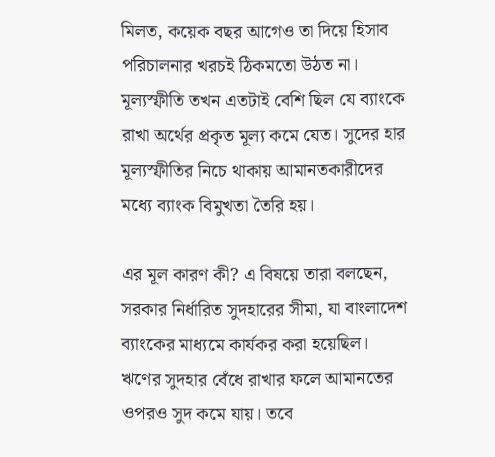মিলত, কয়েক বছর আগেও তা দিয়ে হিসাব পরিচালনার খরচই ঠিকমতো উঠত না। মূল্যস্ফীতি তখন এতটাই বেশি ছিল যে ব্যাংকে রাখা অর্থের প্রকৃত মূল্য কমে যেত। সুদের হার মূল্যস্ফীতির নিচে থাকায় আমানতকারীদের মধ্যে ব্যাংক বিমুখতা তৈরি হয়।

এর মূল কারণ কী? এ বিষয়ে তারা বলছেন, সরকার নির্ধারিত সুদহারের সীমা, যা বাংলাদেশ ব্যাংকের মাধ্যমে কার্যকর করা হয়েছিল। ঋণের সুদহার বেঁধে রাখার ফলে আমানতের ওপরও সুদ কমে যায়। তবে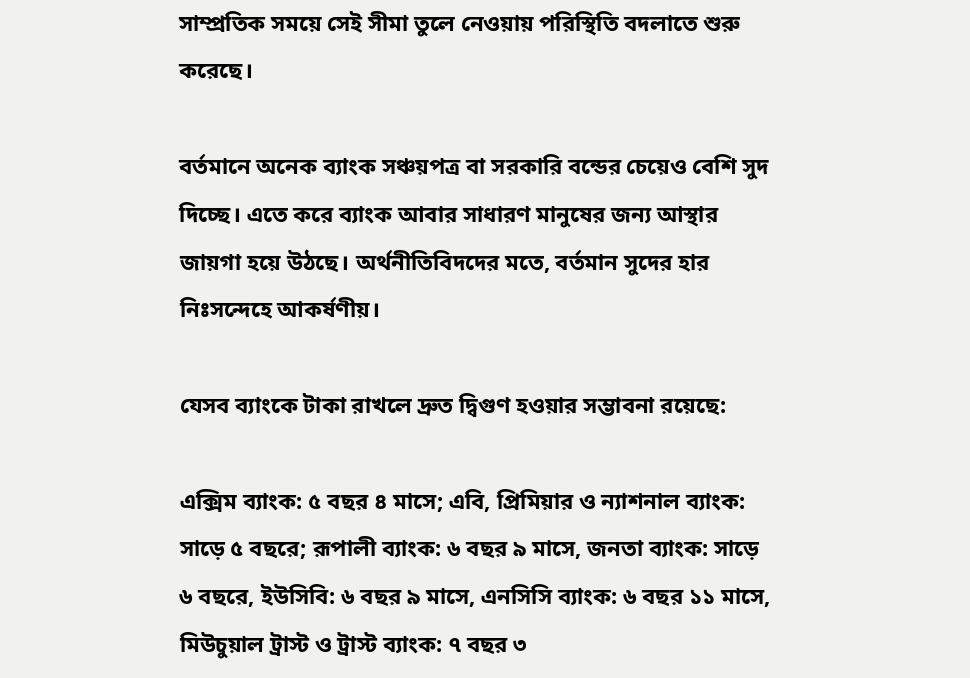সাম্প্রতিক সময়ে সেই সীমা তুলে নেওয়ায় পরিস্থিতি বদলাতে শুরু করেছে।

বর্তমানে অনেক ব্যাংক সঞ্চয়পত্র বা সরকারি বন্ডের চেয়েও বেশি সুদ দিচ্ছে। এতে করে ব্যাংক আবার সাধারণ মানুষের জন্য আস্থার জায়গা হয়ে উঠছে। অর্থনীতিবিদদের মতে, বর্তমান সুদের হার নিঃসন্দেহে আকর্ষণীয়।

যেসব ব্যাংকে টাকা রাখলে দ্রুত দ্বিগুণ হওয়ার সম্ভাবনা রয়েছে:

এক্সিম ব্যাংক: ৫ বছর ৪ মাসে; এবি, প্রিমিয়ার ও ন্যাশনাল ব্যাংক: সাড়ে ৫ বছরে; রূপালী ব্যাংক: ৬ বছর ৯ মাসে, জনতা ব্যাংক: সাড়ে ৬ বছরে, ইউসিবি: ৬ বছর ৯ মাসে, এনসিসি ব্যাংক: ৬ বছর ১১ মাসে, মিউচুয়াল ট্রাস্ট ও ট্রাস্ট ব্যাংক: ৭ বছর ৩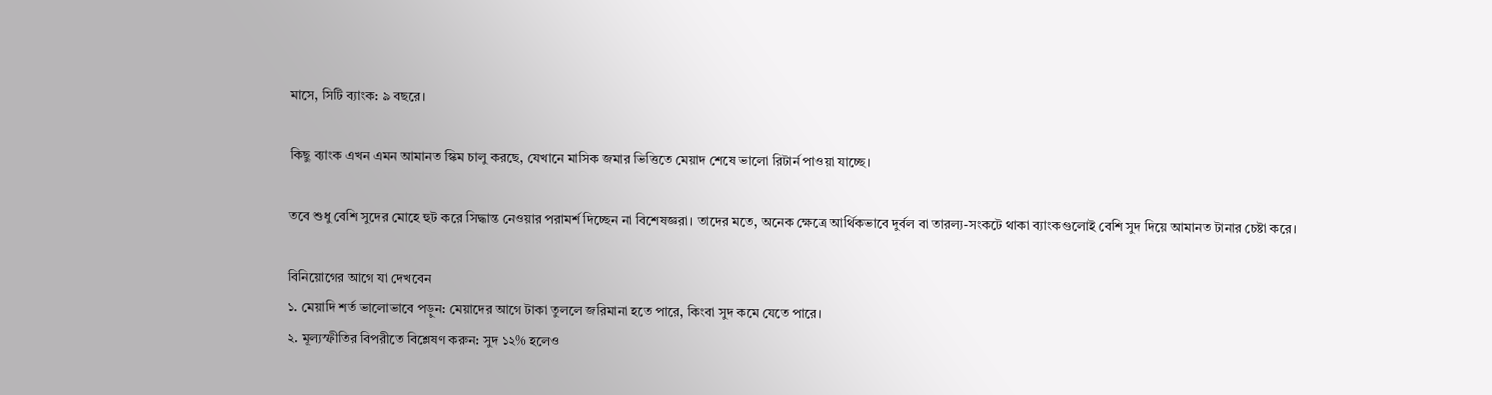মাসে, সিটি ব্যাংক: ৯ বছরে।

কিছু ব্যাংক এখন এমন আমানত স্কিম চালু করছে, যেখানে মাসিক জমার ভিত্তিতে মেয়াদ শেষে ভালো রিটার্ন পাওয়া যাচ্ছে।

তবে শুধু বেশি সুদের মোহে হুট করে সিদ্ধান্ত নেওয়ার পরামর্শ দিচ্ছেন না বিশেষজ্ঞরা। তাদের মতে, অনেক ক্ষেত্রে আর্থিকভাবে দুর্বল বা তারল্য-সংকটে থাকা ব্যাংকগুলোই বেশি সুদ দিয়ে আমানত টানার চেষ্টা করে।

বিনিয়োগের আগে যা দেখবেন
১. মেয়াদি শর্ত ভালোভাবে পড়ুন: মেয়াদের আগে টাকা তুললে জরিমানা হতে পারে, কিংবা সুদ কমে যেতে পারে।
২. মূল্যস্ফীতির বিপরীতে বিশ্লেষণ করুন: সুদ ১২% হলেও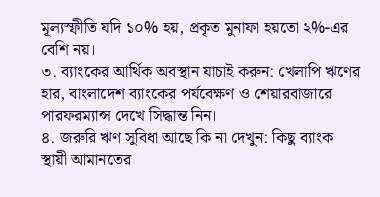মূল্যস্ফীতি যদি ১০% হয়, প্রকৃত মুনাফা হয়তো ২%-এর বেশি নয়।
৩. ব্যাংকের আর্থিক অবস্থান যাচাই করুন: খেলাপি ঋণের হার, বাংলাদেশ ব্যাংকের পর্যবেক্ষণ ও শেয়ারবাজারে পারফরম্যান্স দেখে সিদ্ধান্ত নিন।
৪. জরুরি ঋণ সুবিধা আছে কি না দেখুন: কিছু ব্যাংক স্থায়ী আমানতের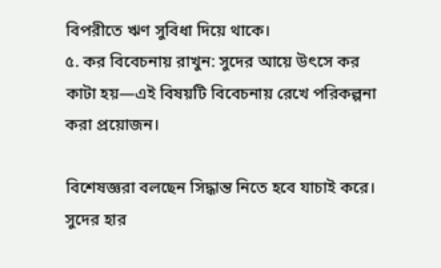বিপরীতে ঋণ সুবিধা দিয়ে থাকে।
৫. কর বিবেচনায় রাখুন: সুদের আয়ে উৎসে কর কাটা হয়—এই বিষয়টি বিবেচনায় রেখে পরিকল্পনা করা প্রয়োজন।

বিশেষজ্ঞরা বলছেন সিদ্ধান্ত নিতে হবে যাচাই করে। সুদের হার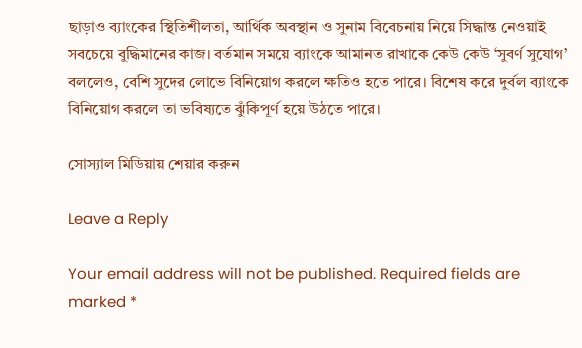ছাড়াও ব্যাংকের স্থিতিশীলতা, আর্থিক অবস্থান ও সুনাম বিবেচনায় নিয়ে সিদ্ধান্ত নেওয়াই সবচেয়ে বুদ্ধিমানের কাজ। বর্তমান সময়ে ব্যাংকে আমানত রাখাকে কেউ কেউ ‘সুবর্ণ সুযোগ’ বললেও, বেশি সুদের লোভে বিনিয়োগ করলে ক্ষতিও হতে পারে। বিশেষ করে দুর্বল ব্যাংকে বিনিয়োগ করলে তা ভবিষ্যতে ঝুঁকিপূর্ণ হয়ে উঠতে পারে।

সোস্যাল মিডিয়ায় শেয়ার করুন

Leave a Reply

Your email address will not be published. Required fields are marked *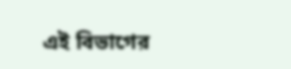এই বিভাগের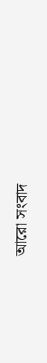আরো সংবাদ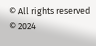© All rights reserved © 2024